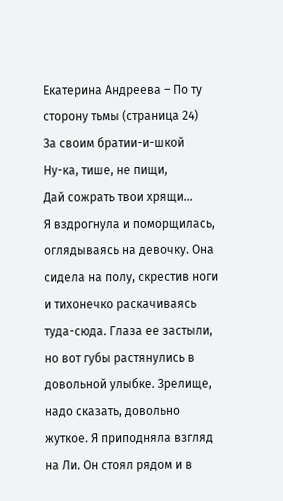Екатерина Андреева – По ту сторону тьмы (страница 24)
За своим братии-и-шкой
Ну-ка, тише, не пищи,
Дай сожрать твои хрящи…
Я вздрогнула и поморщилась, оглядываясь на девочку. Она сидела на полу, скрестив ноги и тихонечко раскачиваясь туда-сюда. Глаза ее застыли, но вот губы растянулись в довольной улыбке. Зрелище, надо сказать, довольно жуткое. Я приподняла взгляд на Ли. Он стоял рядом и в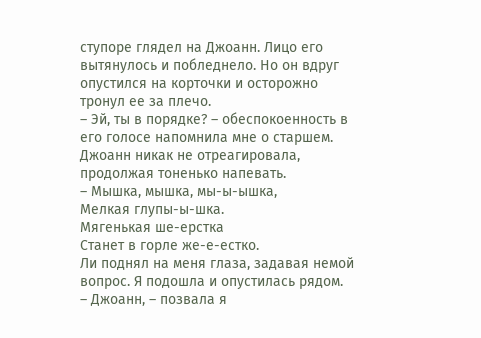ступоре глядел на Джоанн. Лицо его вытянулось и побледнело. Но он вдруг опустился на корточки и осторожно тронул ее за плечо.
– Эй, ты в порядке? – обеспокоенность в его голосе напомнила мне о старшем.
Джоанн никак не отреагировала, продолжая тоненько напевать.
– Мышка, мышка, мы-ы-ышка,
Мелкая глупы-ы-шка.
Мягенькая ше-ерстка
Станет в горле же-е-естко.
Ли поднял на меня глаза, задавая немой вопрос. Я подошла и опустилась рядом.
– Джоанн, – позвала я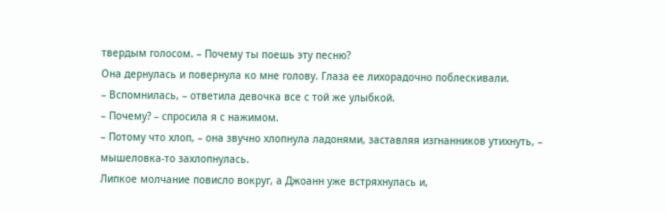твердым голосом. – Почему ты поешь эту песню?
Она дернулась и повернула ко мне голову. Глаза ее лихорадочно поблескивали.
– Вспомнилась, – ответила девочка все с той же улыбкой.
– Почему? – спросила я с нажимом.
– Потому что хлоп, – она звучно хлопнула ладонями, заставляя изгнанников утихнуть, – мышеловка-то захлопнулась.
Липкое молчание повисло вокруг, а Джоанн уже встряхнулась и,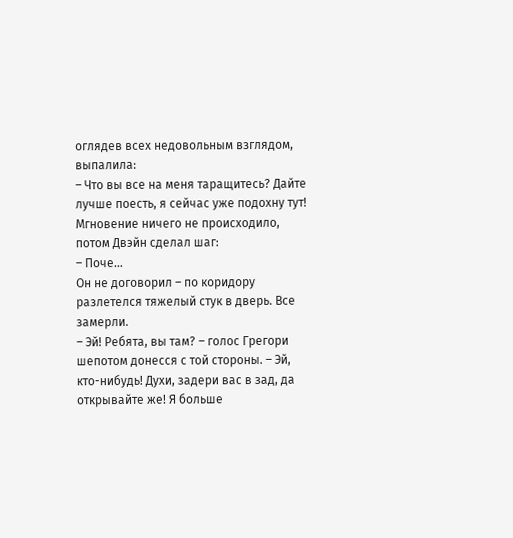оглядев всех недовольным взглядом, выпалила:
– Что вы все на меня таращитесь? Дайте лучше поесть, я сейчас уже подохну тут!
Мгновение ничего не происходило, потом Двэйн сделал шаг:
– Поче…
Он не договорил – по коридору разлетелся тяжелый стук в дверь. Все замерли.
– Эй! Ребята, вы там? – голос Грегори шепотом донесся с той стороны. – Эй, кто-нибудь! Духи, задери вас в зад, да открывайте же! Я больше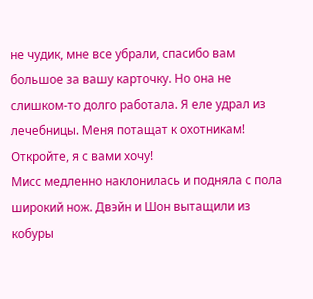не чудик, мне все убрали, спасибо вам большое за вашу карточку. Но она не слишком-то долго работала. Я еле удрал из лечебницы. Меня потащат к охотникам! Откройте, я с вами хочу!
Мисс медленно наклонилась и подняла с пола широкий нож. Двэйн и Шон вытащили из кобуры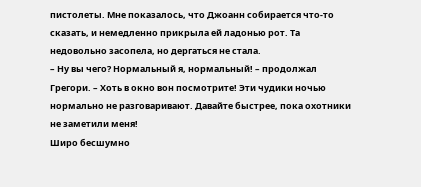пистолеты. Мне показалось, что Джоанн собирается что-то сказать, и немедленно прикрыла ей ладонью рот. Та недовольно засопела, но дергаться не стала.
– Ну вы чего? Нормальный я, нормальный! – продолжал Грегори. – Хоть в окно вон посмотрите! Эти чудики ночью нормально не разговаривают. Давайте быстрее, пока охотники не заметили меня!
Широ бесшумно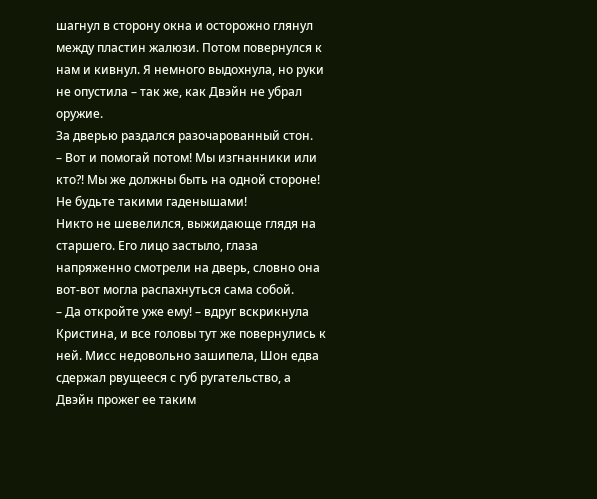шагнул в сторону окна и осторожно глянул между пластин жалюзи. Потом повернулся к нам и кивнул. Я немного выдохнула, но руки не опустила – так же, как Двэйн не убрал оружие.
За дверью раздался разочарованный стон.
– Вот и помогай потом! Мы изгнанники или кто?! Мы же должны быть на одной стороне! Не будьте такими гаденышами!
Никто не шевелился, выжидающе глядя на старшего. Его лицо застыло, глаза напряженно смотрели на дверь, словно она вот-вот могла распахнуться сама собой.
– Да откройте уже ему! – вдруг вскрикнула Кристина, и все головы тут же повернулись к ней. Мисс недовольно зашипела, Шон едва сдержал рвущееся с губ ругательство, а Двэйн прожег ее таким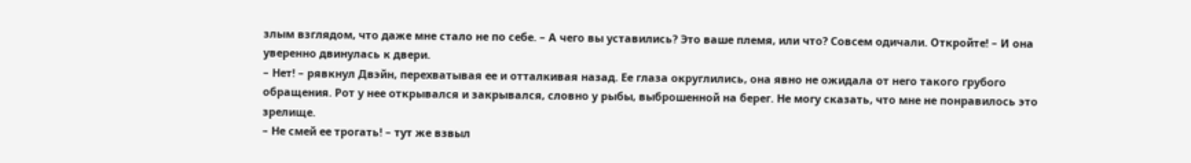злым взглядом, что даже мне стало не по себе. – А чего вы уставились? Это ваше племя, или что? Совсем одичали. Откройте! – И она уверенно двинулась к двери.
– Нет! – рявкнул Двэйн, перехватывая ее и отталкивая назад. Ее глаза округлились, она явно не ожидала от него такого грубого обращения. Рот у нее открывался и закрывался, словно у рыбы, выброшенной на берег. Не могу сказать, что мне не понравилось это зрелище.
– Не смей ее трогать! – тут же взвыл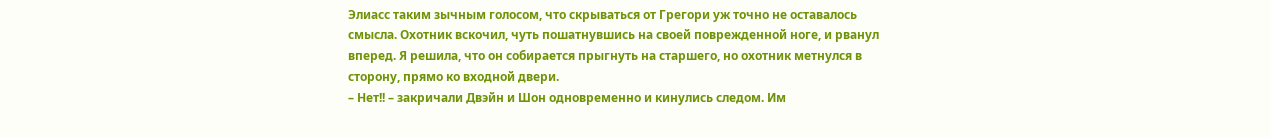Элиасс таким зычным голосом, что скрываться от Грегори уж точно не оставалось смысла. Охотник вскочил, чуть пошатнувшись на своей поврежденной ноге, и рванул вперед. Я решила, что он собирается прыгнуть на старшего, но охотник метнулся в сторону, прямо ко входной двери.
– Нет!! – закричали Двэйн и Шон одновременно и кинулись следом. Им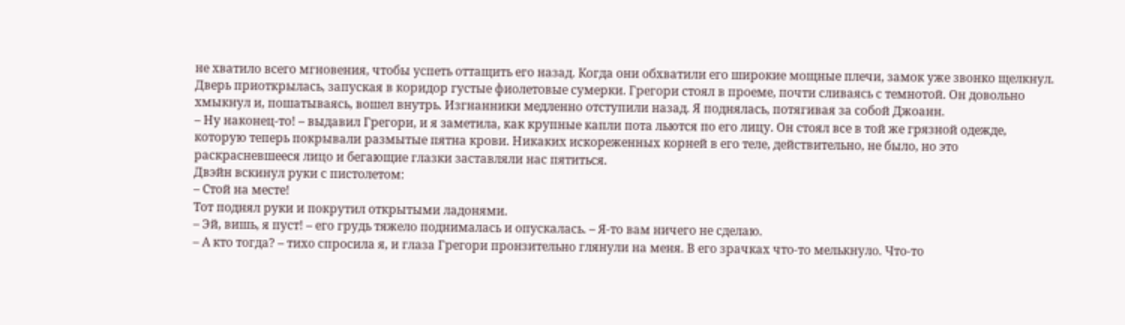не хватило всего мгновения, чтобы успеть оттащить его назад. Когда они обхватили его широкие мощные плечи, замок уже звонко щелкнул. Дверь приоткрылась, запуская в коридор густые фиолетовые сумерки. Грегори стоял в проеме, почти сливаясь с темнотой. Он довольно хмыкнул и, пошатываясь, вошел внутрь. Изгнанники медленно отступили назад. Я поднялась, потягивая за собой Джоанн.
– Ну наконец-то! – выдавил Грегори, и я заметила, как крупные капли пота льются по его лицу. Он стоял все в той же грязной одежде, которую теперь покрывали размытые пятна крови. Никаких искореженных корней в его теле, действительно, не было, но это раскрасневшееся лицо и бегающие глазки заставляли нас пятиться.
Двэйн вскинул руки с пистолетом:
– Стой на месте!
Тот поднял руки и покрутил открытыми ладонями.
– Эй, вишь, я пуст! – его грудь тяжело поднималась и опускалась. – Я-то вам ничего не сделаю.
– А кто тогда? – тихо спросила я, и глаза Грегори пронзительно глянули на меня. В его зрачках что-то мелькнуло. Что-то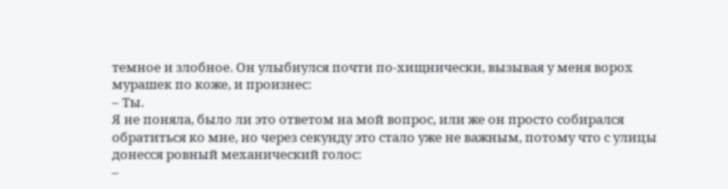темное и злобное. Он улыбнулся почти по-хищнически, вызывая у меня ворох мурашек по коже, и произнес:
– Ты.
Я не поняла, было ли это ответом на мой вопрос, или же он просто собирался обратиться ко мне, но через секунду это стало уже не важным, потому что с улицы донесся ровный механический голос:
–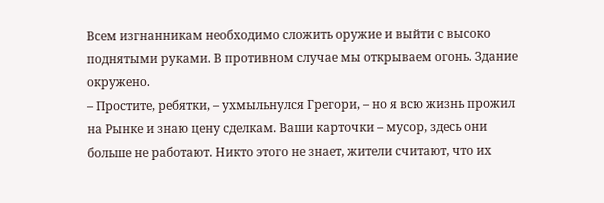Всем изгнанникам необходимо сложить оружие и выйти с высоко поднятыми руками. В противном случае мы открываем огонь. Здание окружено.
– Простите, ребятки, – ухмыльнулся Грегори, – но я всю жизнь прожил на Рынке и знаю цену сделкам. Ваши карточки – мусор, здесь они больше не работают. Никто этого не знает, жители считают, что их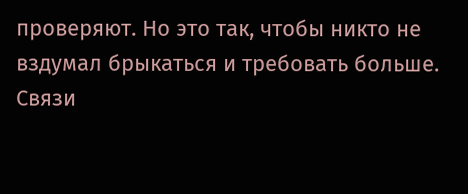проверяют. Но это так, чтобы никто не вздумал брыкаться и требовать больше. Связи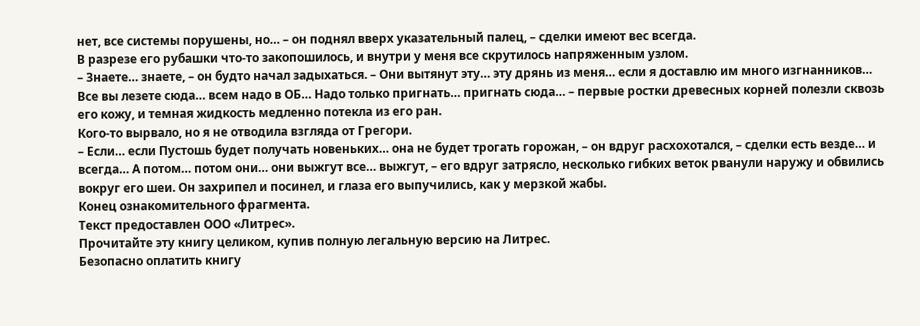нет, все системы порушены, но… – он поднял вверх указательный палец, – сделки имеют вес всегда.
В разрезе его рубашки что-то закопошилось, и внутри у меня все скрутилось напряженным узлом.
– Знаете… знаете, – он будто начал задыхаться. – Они вытянут эту… эту дрянь из меня… если я доставлю им много изгнанников… Все вы лезете сюда… всем надо в ОБ… Надо только пригнать… пригнать сюда… – первые ростки древесных корней полезли сквозь его кожу, и темная жидкость медленно потекла из его ран.
Кого-то вырвало, но я не отводила взгляда от Грегори.
– Если… если Пустошь будет получать новеньких… она не будет трогать горожан, – он вдруг расхохотался, – сделки есть везде… и всегда… А потом… потом они… они выжгут все… выжгут, – его вдруг затрясло, несколько гибких веток рванули наружу и обвились вокруг его шеи. Он захрипел и посинел, и глаза его выпучились, как у мерзкой жабы.
Конец ознакомительного фрагмента.
Текст предоставлен ООО «Литрес».
Прочитайте эту книгу целиком, купив полную легальную версию на Литрес.
Безопасно оплатить книгу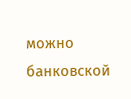можно банковской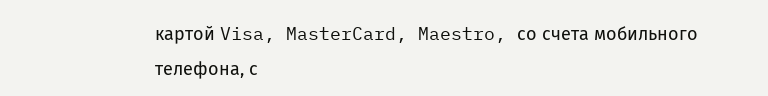картой Visa, MasterCard, Maestro, со счета мобильного телефона, с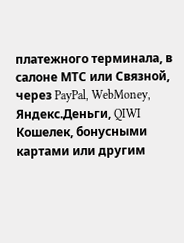платежного терминала, в салоне МТС или Связной, через PayPal, WebMoney, Яндекс.Деньги, QIWI Кошелек, бонусными картами или другим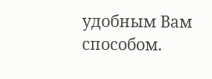удобным Вам способом.